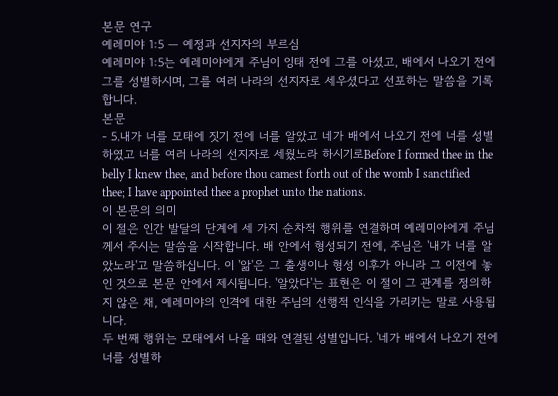본문 연구
예레미야 1:5 — 예정과 선지자의 부르심
예레미야 1:5는 예레미야에게 주님이 잉태 전에 그를 아셨고, 배에서 나오기 전에 그를 성별하시며, 그를 여러 나라의 선지자로 세우셨다고 선포하는 말씀을 기록합니다.
본문
- 5.내가 너를 모태에 짓기 전에 너를 알았고 네가 배에서 나오기 전에 너를 성별하였고 너를 여러 나라의 선지자로 세웠노라 하시기로Before I formed thee in the belly I knew thee, and before thou camest forth out of the womb I sanctified thee; I have appointed thee a prophet unto the nations.
이 본문의 의미
이 절은 인간 발달의 단계에 세 가지 순차적 행위를 연결하며 예레미야에게 주님께서 주시는 말씀을 시작합니다. 배 안에서 형성되기 전에, 주님은 '내가 너를 알았노라'고 말씀하십니다. 이 '앎'은 그 출생이나 형성 이후가 아니라 그 이전에 놓인 것으로 본문 안에서 제시됩니다. '알았다'는 표현은 이 절이 그 관계를 정의하지 않은 채, 예레미야의 인격에 대한 주님의 선행적 인식을 가리키는 말로 사용됩니다.
두 번째 행위는 모태에서 나올 때와 연결된 성별입니다. '네가 배에서 나오기 전에 너를 성별하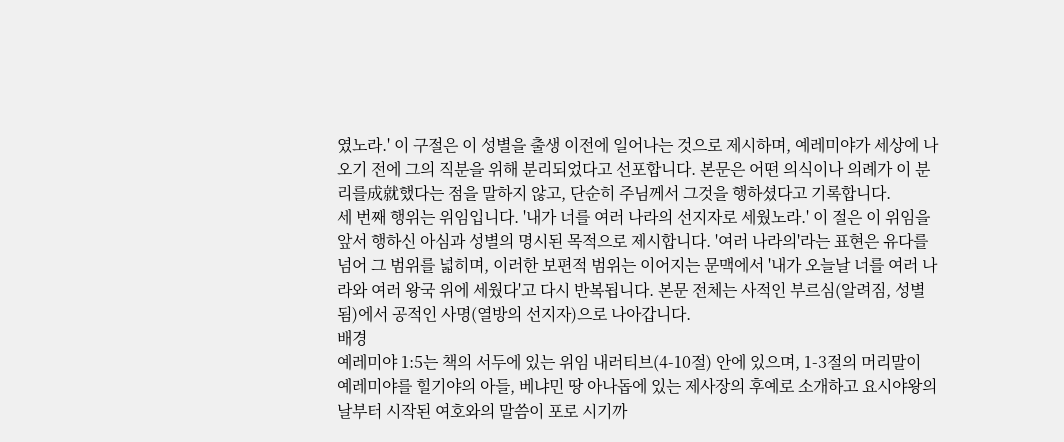였노라.' 이 구절은 이 성별을 출생 이전에 일어나는 것으로 제시하며, 예레미야가 세상에 나오기 전에 그의 직분을 위해 분리되었다고 선포합니다. 본문은 어떤 의식이나 의례가 이 분리를成就했다는 점을 말하지 않고, 단순히 주님께서 그것을 행하셨다고 기록합니다.
세 번째 행위는 위임입니다. '내가 너를 여러 나라의 선지자로 세웠노라.' 이 절은 이 위임을 앞서 행하신 아심과 성별의 명시된 목적으로 제시합니다. '여러 나라의'라는 표현은 유다를 넘어 그 범위를 넓히며, 이러한 보편적 범위는 이어지는 문맥에서 '내가 오늘날 너를 여러 나라와 여러 왕국 위에 세웠다'고 다시 반복됩니다. 본문 전체는 사적인 부르심(알려짐, 성별됨)에서 공적인 사명(열방의 선지자)으로 나아갑니다.
배경
예레미야 1:5는 책의 서두에 있는 위임 내러티브(4-10절) 안에 있으며, 1-3절의 머리말이 예레미야를 힐기야의 아들, 베냐민 땅 아나돕에 있는 제사장의 후예로 소개하고 요시야왕의 날부터 시작된 여호와의 말씀이 포로 시기까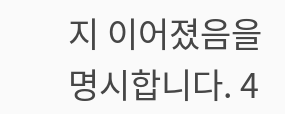지 이어졌음을 명시합니다. 4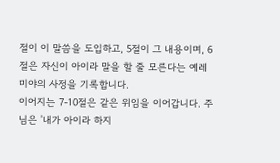절이 이 말씀을 도입하고, 5절이 그 내용이며, 6절은 자신이 아이라 말을 할 줄 모른다는 예레미야의 사정을 기록합니다.
이어지는 7-10절은 같은 위임을 이어갑니다. 주님은 '내가 아이라 하지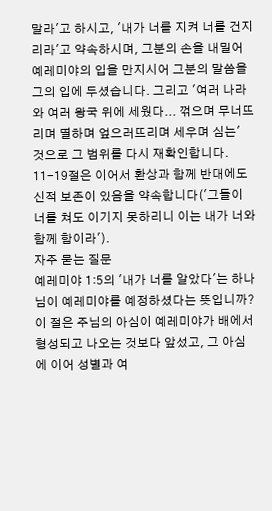말라'고 하시고, '내가 너를 지켜 너를 건지리라'고 약속하시며, 그분의 손을 내밀어 예레미야의 입을 만지시어 그분의 말씀을 그의 입에 두셨습니다. 그리고 '여러 나라와 여러 왕국 위에 세웠다... 꺾으며 무너뜨리며 멸하며 엎으러뜨리며 세우며 심는' 것으로 그 범위를 다시 재확인합니다. 11-19절은 이어서 환상과 함께 반대에도 신적 보존이 있음을 약속합니다('그들이 너를 쳐도 이기지 못하리니 이는 내가 너와 함께 함이라').
자주 묻는 질문
예레미야 1:5의 '내가 너를 알았다'는 하나님이 예레미야를 예정하셨다는 뜻입니까?
이 절은 주님의 아심이 예레미야가 배에서 형성되고 나오는 것보다 앞섰고, 그 아심에 이어 성별과 여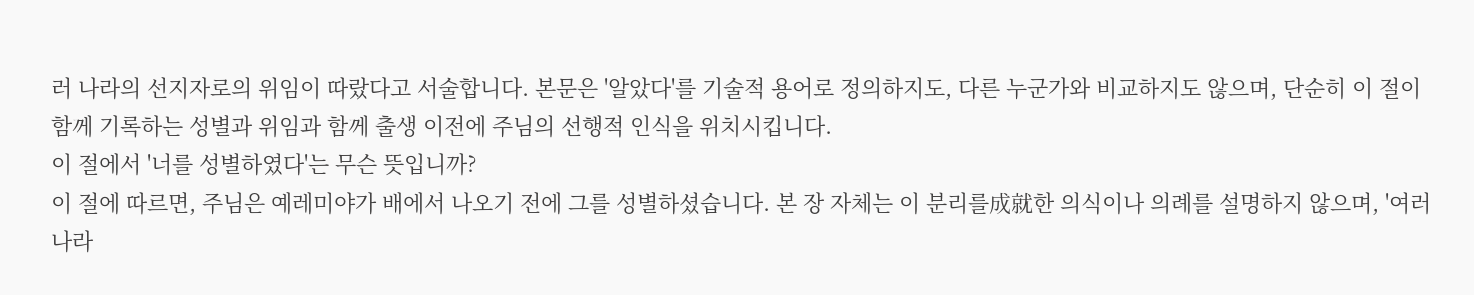러 나라의 선지자로의 위임이 따랐다고 서술합니다. 본문은 '알았다'를 기술적 용어로 정의하지도, 다른 누군가와 비교하지도 않으며, 단순히 이 절이 함께 기록하는 성별과 위임과 함께 출생 이전에 주님의 선행적 인식을 위치시킵니다.
이 절에서 '너를 성별하였다'는 무슨 뜻입니까?
이 절에 따르면, 주님은 예레미야가 배에서 나오기 전에 그를 성별하셨습니다. 본 장 자체는 이 분리를成就한 의식이나 의례를 설명하지 않으며, '여러 나라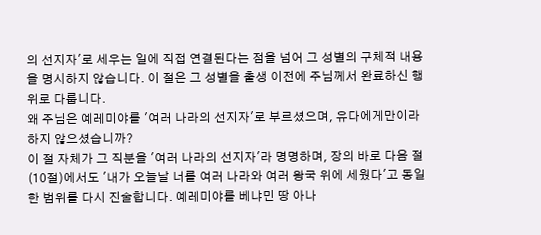의 선지자'로 세우는 일에 직접 연결된다는 점을 넘어 그 성별의 구체적 내용을 명시하지 않습니다. 이 절은 그 성별을 출생 이전에 주님께서 완료하신 행위로 다룹니다.
왜 주님은 예레미야를 '여러 나라의 선지자'로 부르셨으며, 유다에게만이라 하지 않으셨습니까?
이 절 자체가 그 직분을 '여러 나라의 선지자'라 명명하며, 장의 바로 다음 절(10절)에서도 '내가 오늘날 너를 여러 나라와 여러 왕국 위에 세웠다'고 동일한 범위를 다시 진술합니다. 예레미야를 베냐민 땅 아나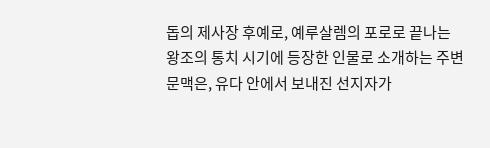돕의 제사장 후예로, 예루살렘의 포로로 끝나는 왕조의 통치 시기에 등장한 인물로 소개하는 주변 문맥은, 유다 안에서 보내진 선지자가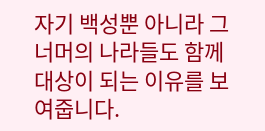자기 백성뿐 아니라 그 너머의 나라들도 함께 대상이 되는 이유를 보여줍니다.